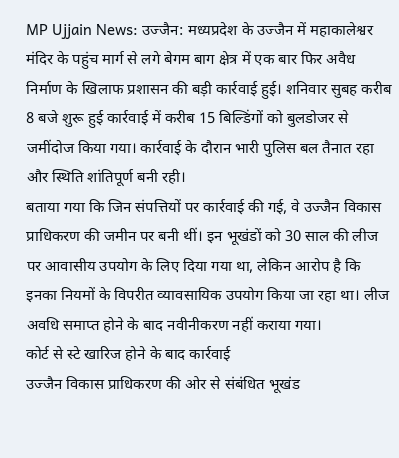MP Ujjain News: उज्जैन: मध्यप्रदेश के उज्जैन में महाकालेश्वर मंदिर के पहुंच मार्ग से लगे बेगम बाग क्षेत्र में एक बार फिर अवैध निर्माण के खिलाफ प्रशासन की बड़ी कार्रवाई हुई। शनिवार सुबह करीब 8 बजे शुरू हुई कार्रवाई में करीब 15 बिल्डिंगों को बुलडोजर से जमींदोज किया गया। कार्रवाई के दौरान भारी पुलिस बल तैनात रहा और स्थिति शांतिपूर्ण बनी रही।
बताया गया कि जिन संपत्तियों पर कार्रवाई की गई, वे उज्जैन विकास प्राधिकरण की जमीन पर बनी थीं। इन भूखंडों को 30 साल की लीज पर आवासीय उपयोग के लिए दिया गया था, लेकिन आरोप है कि इनका नियमों के विपरीत व्यावसायिक उपयोग किया जा रहा था। लीज अवधि समाप्त होने के बाद नवीनीकरण नहीं कराया गया।
कोर्ट से स्टे खारिज होने के बाद कार्रवाई
उज्जैन विकास प्राधिकरण की ओर से संबंधित भूखंड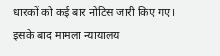धारकों को कई बार नोटिस जारी किए गए। इसके बाद मामला न्यायालय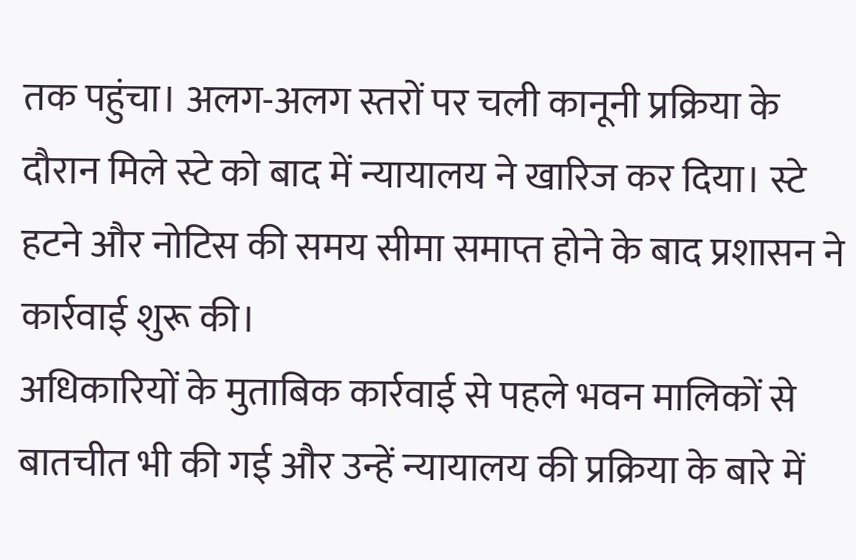तक पहुंचा। अलग-अलग स्तरों पर चली कानूनी प्रक्रिया के दौरान मिले स्टे को बाद में न्यायालय ने खारिज कर दिया। स्टे हटने और नोटिस की समय सीमा समाप्त होने के बाद प्रशासन ने कार्रवाई शुरू की।
अधिकारियों के मुताबिक कार्रवाई से पहले भवन मालिकों से बातचीत भी की गई और उन्हें न्यायालय की प्रक्रिया के बारे में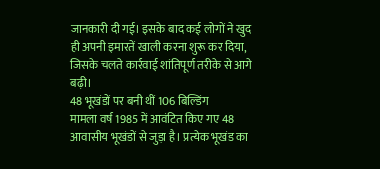जानकारी दी गई। इसके बाद कई लोगों ने खुद ही अपनी इमारतें खाली करना शुरू कर दिया, जिसके चलते कार्रवाई शांतिपूर्ण तरीके से आगे बढ़ी।
48 भूखंडों पर बनी थीं 106 बिल्डिंग
मामला वर्ष 1985 में आवंटित किए गए 48 आवासीय भूखंडों से जुड़ा है। प्रत्येक भूखंड का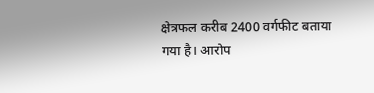क्षेत्रफल करीब 2400 वर्गफीट बताया गया है। आरोप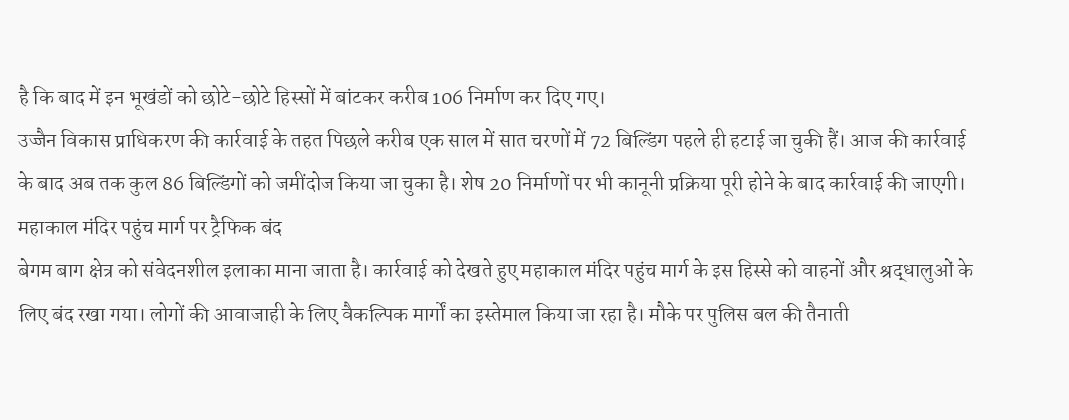है कि बाद में इन भूखंडों को छोटे-छोटे हिस्सों में बांटकर करीब 106 निर्माण कर दिए गए।
उज्जैन विकास प्राधिकरण की कार्रवाई के तहत पिछले करीब एक साल में सात चरणों में 72 बिल्डिंग पहले ही हटाई जा चुकी हैं। आज की कार्रवाई के बाद अब तक कुल 86 बिल्डिंगों को जमींदोज किया जा चुका है। शेष 20 निर्माणों पर भी कानूनी प्रक्रिया पूरी होने के बाद कार्रवाई की जाएगी।
महाकाल मंदिर पहुंच मार्ग पर ट्रैफिक बंद
बेगम बाग क्षेत्र को संवेदनशील इलाका माना जाता है। कार्रवाई को देखते हुए महाकाल मंदिर पहुंच मार्ग के इस हिस्से को वाहनों और श्रद्धालुओं के लिए बंद रखा गया। लोगों की आवाजाही के लिए वैकल्पिक मार्गों का इस्तेमाल किया जा रहा है। मौके पर पुलिस बल की तैनाती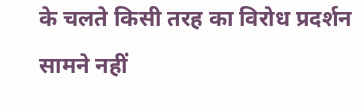के चलते किसी तरह का विरोध प्रदर्शन सामने नहीं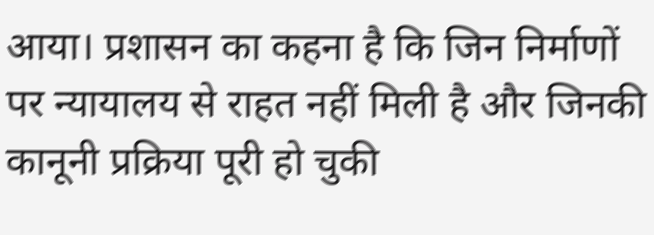आया। प्रशासन का कहना है कि जिन निर्माणों पर न्यायालय से राहत नहीं मिली है और जिनकी कानूनी प्रक्रिया पूरी हो चुकी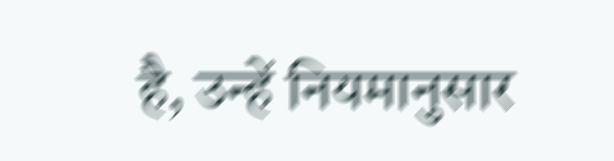है, उन्हें नियमानुसार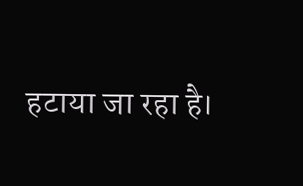हटाया जा रहा है।